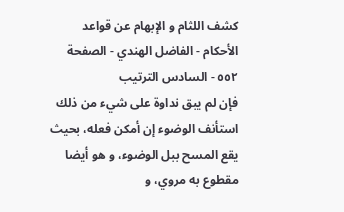كشف اللثام و الإبهام عن قواعد الأحكام - الفاضل الهندي - الصفحة ٥٥٢ - السادس الترتيب
فإن لم يبق نداوة على شيء من ذلك استأنف الوضوء إن أمكن فعله، بحيث يقع المسح ببل الوضوء، و هو أيضا مقطوع به مروي، و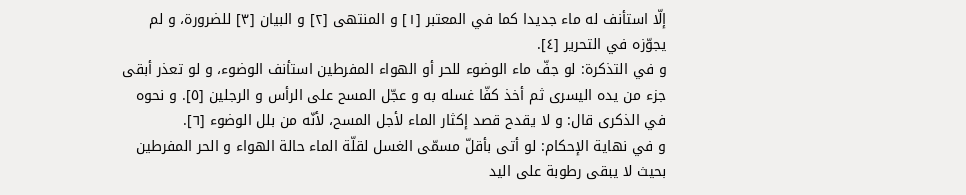إلّا استأنف له ماء جديدا كما في المعتبر [١] و المنتهى [٢] و البيان [٣] للضرورة، و لم يجوّزه في التحرير [٤].
و في التذكرة: لو جفّ ماء الوضوء للحر أو الهواء المفرطين استأنف الوضوء، و لو تعذر أبقى جزء من يده اليسرى ثم أخذ كفّا غسله به و عجّل المسح على الرأس و الرجلين [٥]. و نحوه في الذكرى قال: و لا يقدح قصد إكثار الماء لأجل المسح، لأنّه من بلل الوضوء [٦].
و في نهاية الإحكام: لو أتى بأقلّ مسمّى الغسل لقلّة الماء حالة الهواء و الحر المفرطين بحيث لا يبقى رطوبة على اليد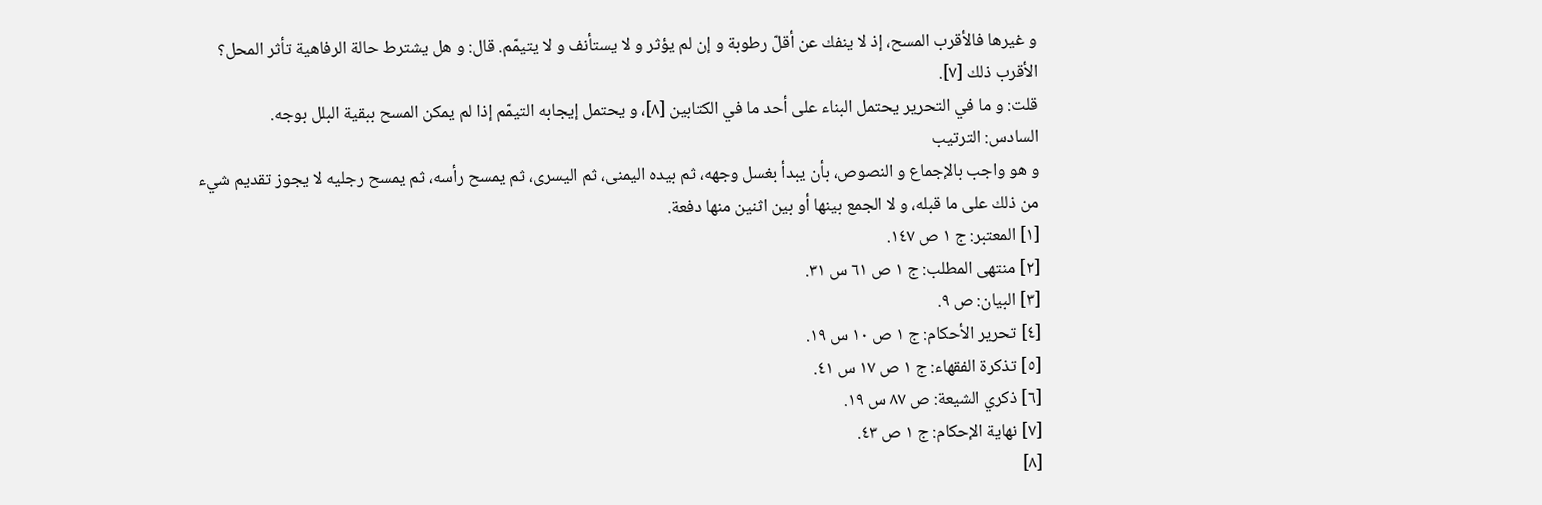و غيرها فالأقرب المسح، إذ لا ينفك عن أقلّ رطوبة و إن لم يؤثر و لا يستأنف و لا يتيمّم. قال: و هل يشترط حالة الرفاهية تأثر المحل؟ الأقرب ذلك [٧].
قلت: و ما في التحرير يحتمل البناء على أحد ما في الكتابين [٨]، و يحتمل إيجابه التيمّم إذا لم يمكن المسح ببقية البلل بوجه.
السادس: الترتيب
و هو واجب بالإجماع و النصوص، بأن يبدأ بغسل وجهه، ثم بيده اليمنى، ثم اليسرى، ثم يمسح رأسه، ثم يمسح رجليه لا يجوز تقديم شيء من ذلك على ما قبله، و لا الجمع بينها أو بين اثنين منها دفعة.
[١] المعتبر: ج ١ ص ١٤٧.
[٢] منتهى المطلب: ج ١ ص ٦١ س ٣١.
[٣] البيان: ص ٩.
[٤] تحرير الأحكام: ج ١ ص ١٠ س ١٩.
[٥] تذكرة الفقهاء: ج ١ ص ١٧ س ٤١.
[٦] ذكري الشيعة: ص ٨٧ س ١٩.
[٧] نهاية الإحكام: ج ١ ص ٤٣.
[٨]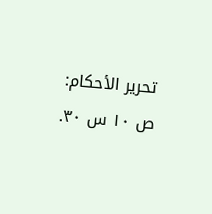تحرير الأحكام: ص ١٠ س ٣٠.